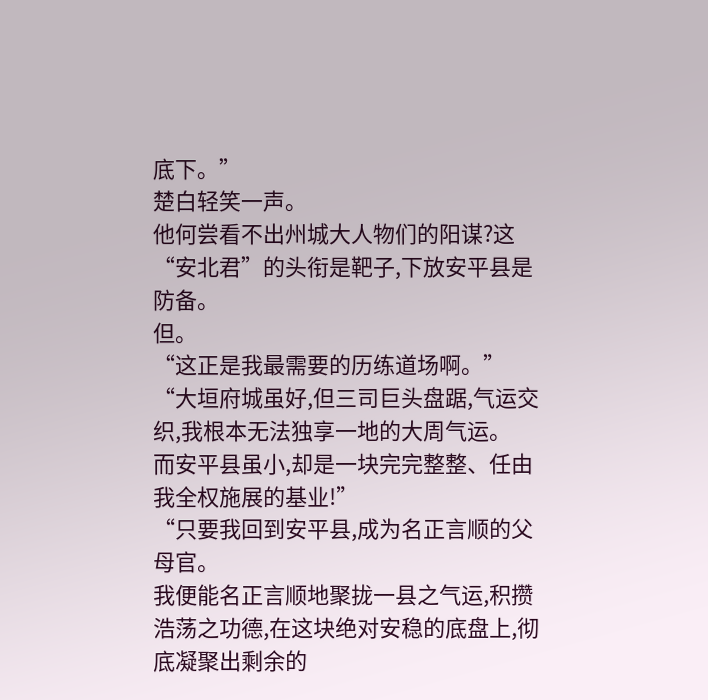底下。”
楚白轻笑一声。
他何尝看不出州城大人物们的阳谋?这“安北君”的头衔是靶子,下放安平县是防备。
但。
“这正是我最需要的历练道场啊。”
“大垣府城虽好,但三司巨头盘踞,气运交织,我根本无法独享一地的大周气运。
而安平县虽小,却是一块完完整整、任由我全权施展的基业!”
“只要我回到安平县,成为名正言顺的父母官。
我便能名正言顺地聚拢一县之气运,积攒浩荡之功德,在这块绝对安稳的底盘上,彻底凝聚出剩余的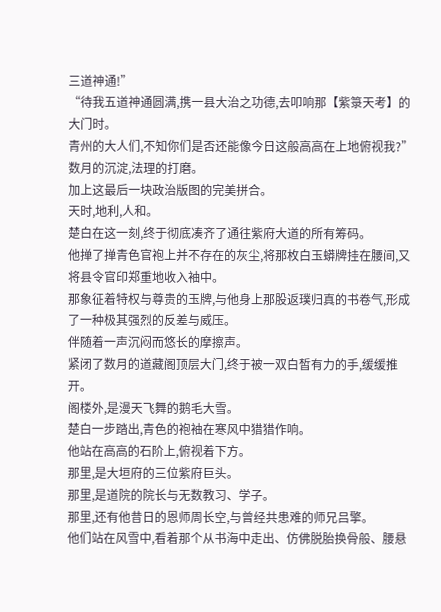三道神通!”
“待我五道神通圆满,携一县大治之功德,去叩响那【紫箓天考】的大门时。
青州的大人们,不知你们是否还能像今日这般高高在上地俯视我?”
数月的沉淀,法理的打磨。
加上这最后一块政治版图的完美拼合。
天时,地利,人和。
楚白在这一刻,终于彻底凑齐了通往紫府大道的所有筹码。
他掸了掸青色官袍上并不存在的灰尘,将那枚白玉蟒牌挂在腰间,又将县令官印郑重地收入袖中。
那象征着特权与尊贵的玉牌,与他身上那股返璞归真的书卷气,形成了一种极其强烈的反差与威压。
伴随着一声沉闷而悠长的摩擦声。
紧闭了数月的道藏阁顶层大门,终于被一双白皙有力的手,缓缓推开。
阁楼外,是漫天飞舞的鹅毛大雪。
楚白一步踏出,青色的袍袖在寒风中猎猎作响。
他站在高高的石阶上,俯视着下方。
那里,是大垣府的三位紫府巨头。
那里,是道院的院长与无数教习、学子。
那里,还有他昔日的恩师周长空,与曾经共患难的师兄吕擎。
他们站在风雪中,看着那个从书海中走出、仿佛脱胎换骨般、腰悬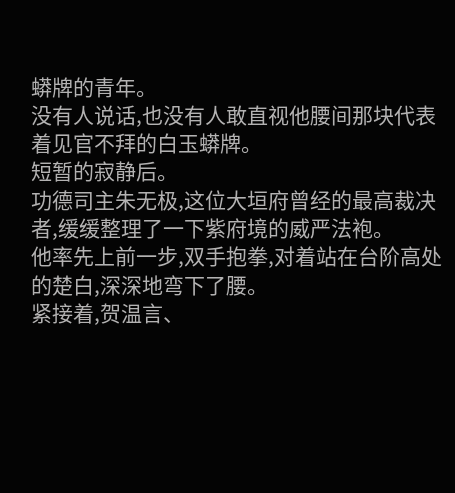蟒牌的青年。
没有人说话,也没有人敢直视他腰间那块代表着见官不拜的白玉蟒牌。
短暂的寂静后。
功德司主朱无极,这位大垣府曾经的最高裁决者,缓缓整理了一下紫府境的威严法袍。
他率先上前一步,双手抱拳,对着站在台阶高处的楚白,深深地弯下了腰。
紧接着,贺温言、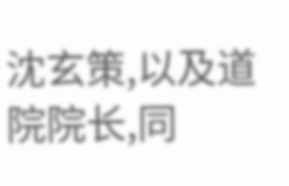沈玄策,以及道院院长,同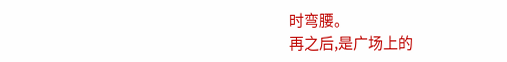时弯腰。
再之后,是广场上的